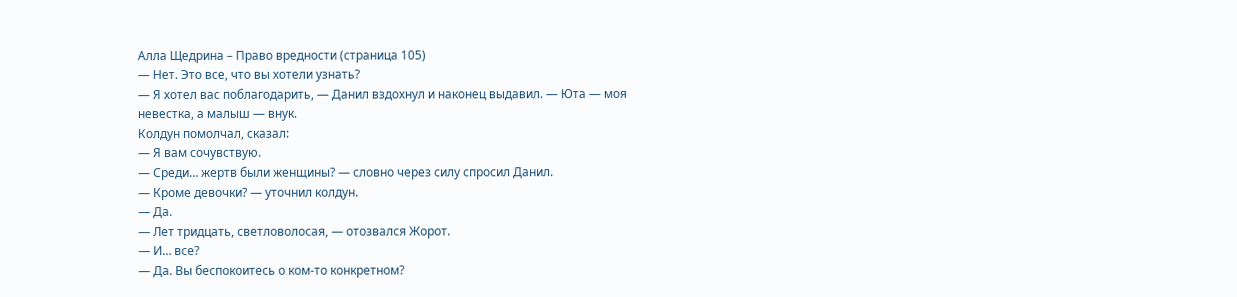Алла Щедрина – Право вредности (страница 105)
— Нет. Это все, что вы хотели узнать?
— Я хотел вас поблагодарить, — Данил вздохнул и наконец выдавил. — Юта — моя невестка, а малыш — внук.
Колдун помолчал, сказал:
— Я вам сочувствую.
— Среди… жертв были женщины? — словно через силу спросил Данил.
— Кроме девочки? — уточнил колдун.
— Да.
— Лет тридцать, светловолосая, — отозвался Жорот.
— И… все?
— Да. Вы беспокоитесь о ком-то конкретном?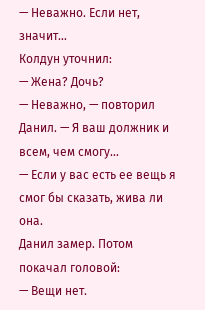— Неважно. Если нет, значит…
Колдун уточнил:
— Жена? Дочь?
— Неважно, — повторил Данил. — Я ваш должник и всем, чем смогу…
— Если у вас есть ее вещь я смог бы сказать, жива ли она.
Данил замер. Потом покачал головой:
— Вещи нет.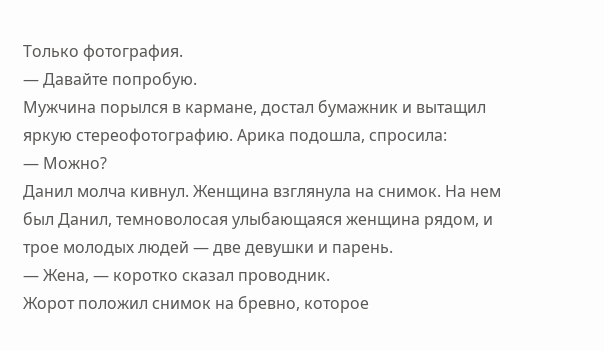Только фотография.
— Давайте попробую.
Мужчина порылся в кармане, достал бумажник и вытащил яркую стереофотографию. Арика подошла, спросила:
— Можно?
Данил молча кивнул. Женщина взглянула на снимок. На нем был Данил, темноволосая улыбающаяся женщина рядом, и трое молодых людей — две девушки и парень.
— Жена, — коротко сказал проводник.
Жорот положил снимок на бревно, которое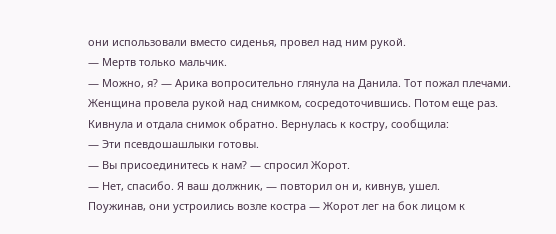они использовали вместо сиденья, провел над ним рукой.
— Мертв только мальчик.
— Можно, я? — Арика вопросительно глянула на Данила. Тот пожал плечами.
Женщина провела рукой над снимком, сосредоточившись. Потом еще раз. Кивнула и отдала снимок обратно. Вернулась к костру, сообщила:
— Эти псевдошашлыки готовы.
— Вы присоединитесь к нам? — спросил Жорот.
— Нет, спасибо. Я ваш должник, — повторил он и, кивнув, ушел.
Поужинав, они устроились возле костра — Жорот лег на бок лицом к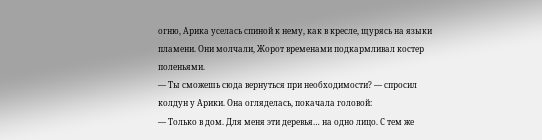огню, Арика уселась спиной к нему, как в кресле, щурясь на языки пламени. Они молчали, Жорот временами подкармливал костер поленьями.
— Ты сможешь сюда вернуться при необходимости? — спросил колдун у Арики. Она огляделась, покачала головой:
— Только в дом. Для меня эти деревья… на одно лицо. С тем же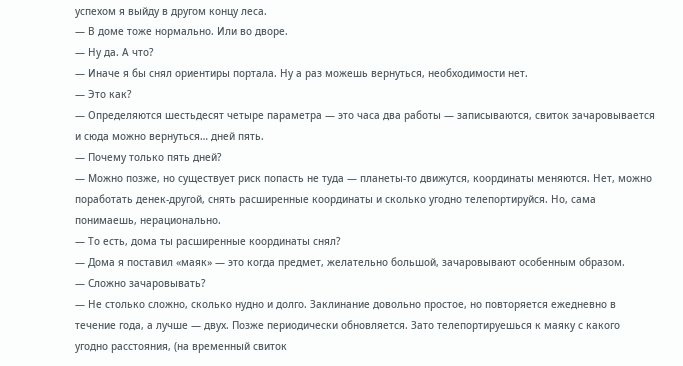успехом я выйду в другом концу леса.
— В доме тоже нормально. Или во дворе.
— Ну да. А что?
— Иначе я бы снял ориентиры портала. Ну а раз можешь вернуться, необходимости нет.
— Это как?
— Определяются шестьдесят четыре параметра — это часа два работы — записываются, свиток зачаровывается и сюда можно вернуться… дней пять.
— Почему только пять дней?
— Можно позже, но существует риск попасть не туда — планеты-то движутся, координаты меняются. Нет, можно поработать денек-другой, снять расширенные координаты и сколько угодно телепортируйся. Но, сама понимаешь, нерационально.
— То есть, дома ты расширенные координаты снял?
— Дома я поставил «маяк» — это когда предмет, желательно большой, зачаровывают особенным образом.
— Сложно зачаровывать?
— Не столько сложно, сколько нудно и долго. Заклинание довольно простое, но повторяется ежедневно в течение года, а лучше — двух. Позже периодически обновляется. Зато телепортируешься к маяку с какого угодно расстояния, (на временный свиток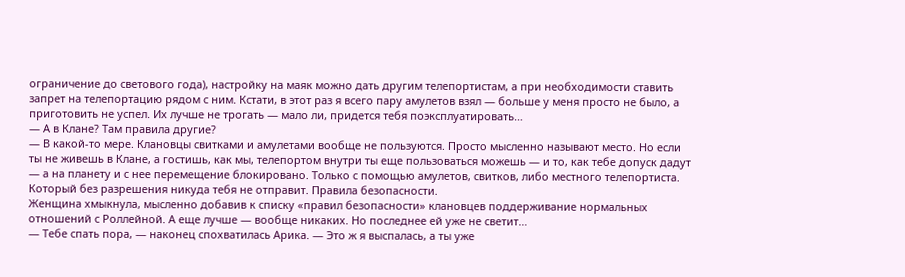ограничение до светового года), настройку на маяк можно дать другим телепортистам, а при необходимости ставить запрет на телепортацию рядом с ним. Кстати, в этот раз я всего пару амулетов взял — больше у меня просто не было, а приготовить не успел. Их лучше не трогать — мало ли, придется тебя поэксплуатировать…
— А в Клане? Там правила другие?
— В какой-то мере. Клановцы свитками и амулетами вообще не пользуются. Просто мысленно называют место. Но если ты не живешь в Клане, а гостишь, как мы, телепортом внутри ты еще пользоваться можешь — и то, как тебе допуск дадут — а на планету и с нее перемещение блокировано. Только с помощью амулетов, свитков, либо местного телепортиста. Который без разрешения никуда тебя не отправит. Правила безопасности.
Женщина хмыкнула, мысленно добавив к списку «правил безопасности» клановцев поддерживание нормальных отношений с Роллейной. А еще лучше — вообще никаких. Но последнее ей уже не светит…
— Тебе спать пора, — наконец спохватилась Арика. — Это ж я выспалась, а ты уже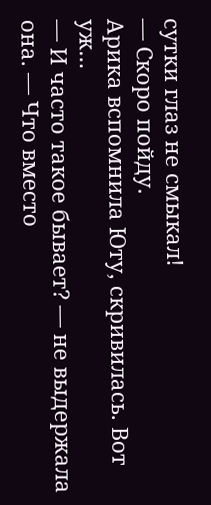сутки глаз не смыкал!
— Скоро пойду.
Арика вспомнила Юту, скривилась. Вот уж…
— И часто такое бывает? — не выдержала она. — Что вместо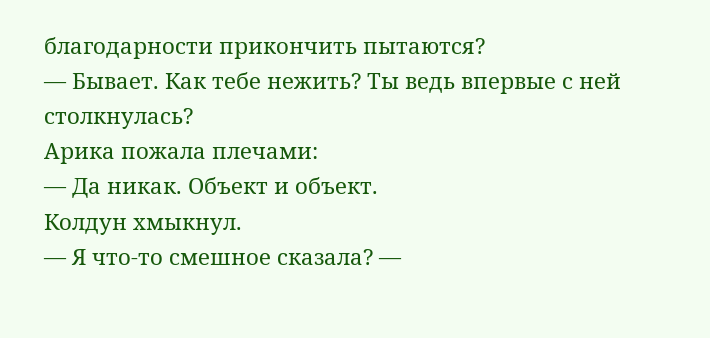благодарности прикончить пытаются?
— Бывает. Как тебе нежить? Ты ведь впервые с ней столкнулась?
Арика пожала плечами:
— Да никак. Объект и объект.
Колдун хмыкнул.
— Я что-то смешное сказала? —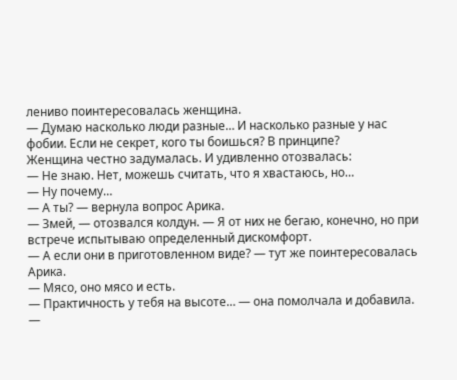лениво поинтересовалась женщина.
— Думаю насколько люди разные… И насколько разные у нас фобии. Если не секрет, кого ты боишься? В принципе?
Женщина честно задумалась. И удивленно отозвалась:
— Не знаю. Нет, можешь считать, что я хвастаюсь, но…
— Ну почему…
— А ты? — вернула вопрос Арика.
— Змей, — отозвался колдун. — Я от них не бегаю, конечно, но при встрече испытываю определенный дискомфорт.
— А если они в приготовленном виде? — тут же поинтересовалась Арика.
— Мясо, оно мясо и есть.
— Практичность у тебя на высоте… — она помолчала и добавила. —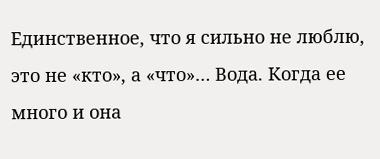Единственное, что я сильно не люблю, это не «кто», а «что»… Вода. Когда ее много и она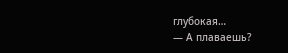глубокая…
— А плаваешь?